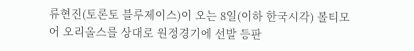류현진(토론토 블루제이스)이 오는 8일(이하 한국시각) 볼티모어 오리올스를 상대로 원정경기에 선발 등판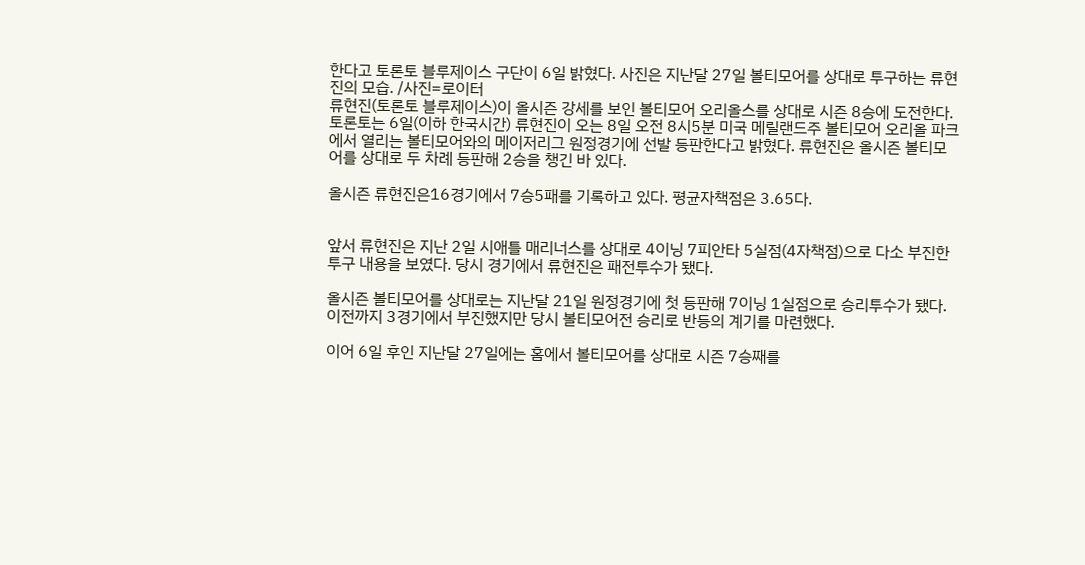한다고 토론토 블루제이스 구단이 6일 밝혔다. 사진은 지난달 27일 볼티모어를 상대로 투구하는 류현진의 모습. /사진=로이터
류현진(토론토 블루제이스)이 올시즌 강세를 보인 볼티모어 오리올스를 상대로 시즌 8승에 도전한다.
토론토는 6일(이하 한국시간) 류현진이 오는 8일 오전 8시5분 미국 메릴랜드주 볼티모어 오리올 파크에서 열리는 볼티모어와의 메이저리그 원정경기에 선발 등판한다고 밝혔다. 류현진은 올시즌 볼티모어를 상대로 두 차례 등판해 2승을 챙긴 바 있다.

올시즌 류현진은16경기에서 7승5패를 기록하고 있다. 평균자책점은 3.65다.


앞서 류현진은 지난 2일 시애틀 매리너스를 상대로 4이닝 7피안타 5실점(4자책점)으로 다소 부진한 투구 내용을 보였다. 당시 경기에서 류현진은 패전투수가 됐다.

올시즌 볼티모어를 상대로는 지난달 21일 원정경기에 첫 등판해 7이닝 1실점으로 승리투수가 됐다. 이전까지 3경기에서 부진했지만 당시 볼티모어전 승리로 반등의 계기를 마련했다.

이어 6일 후인 지난달 27일에는 홈에서 볼티모어를 상대로 시즌 7승째를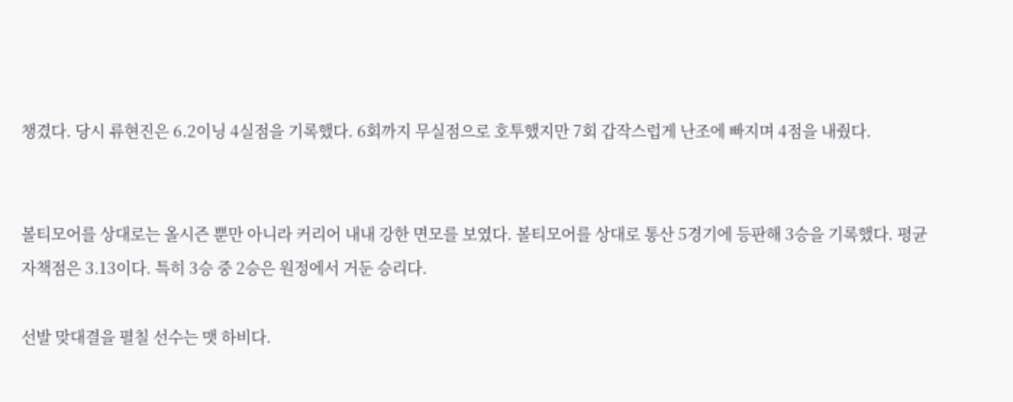챙겼다. 당시 류현진은 6.2이닝 4실점을 기록했다. 6회까지 무실점으로 호투했지만 7회 갑작스럽게 난조에 빠지며 4점을 내줬다.


볼티모어를 상대로는 올시즌 뿐만 아니라 커리어 내내 강한 면모를 보였다. 볼티모어를 상대로 통산 5경기에 등판해 3승을 기록했다. 평균자책점은 3.13이다. 특히 3승 중 2승은 원정에서 거둔 승리다.

선발 맞대결을 펼칠 선수는 맷 하비다.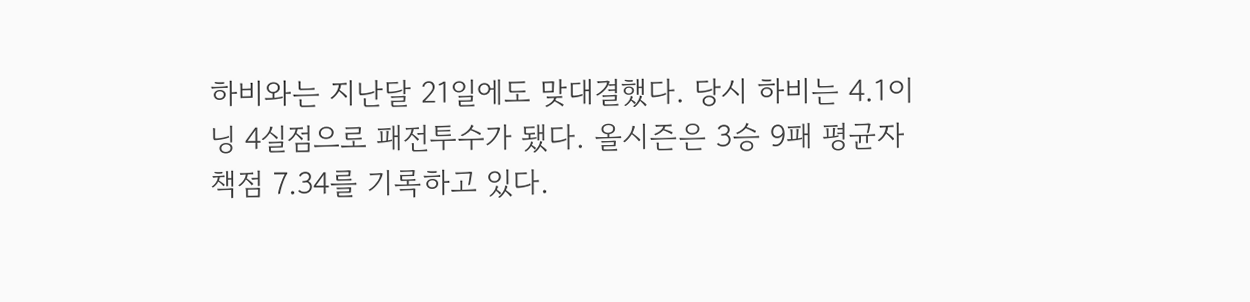하비와는 지난달 21일에도 맞대결했다. 당시 하비는 4.1이닝 4실점으로 패전투수가 됐다. 올시즌은 3승 9패 평균자책점 7.34를 기록하고 있다.